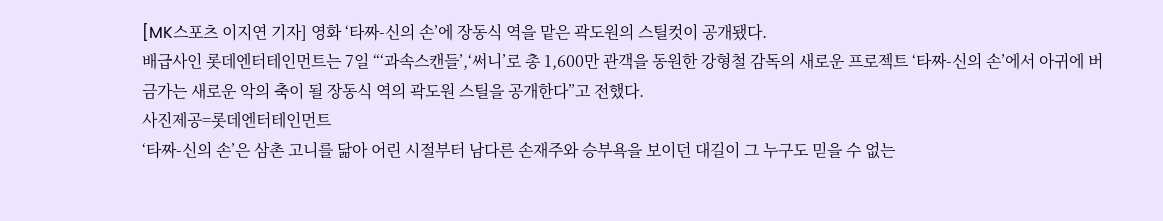[MK스포츠 이지연 기자] 영화 ‘타짜-신의 손’에 장동식 역을 맡은 곽도원의 스틸컷이 공개됐다.
배급사인 롯데엔터테인먼트는 7일 “‘과속스캔들’,‘써니’로 총 1,600만 관객을 동원한 강형철 감독의 새로운 프로젝트 ‘타짜-신의 손’에서 아귀에 버금가는 새로운 악의 축이 될 장동식 역의 곽도원 스틸을 공개한다”고 전했다.
사진제공=롯데엔터테인먼트
‘타짜-신의 손’은 삼촌 고니를 닮아 어린 시절부터 남다른 손재주와 승부욕을 보이던 대길이 그 누구도 믿을 수 없는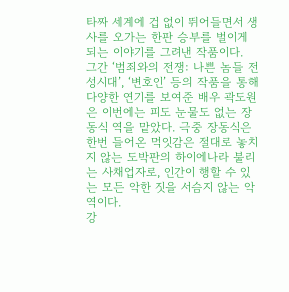타짜 세계에 겁 없이 뛰어들면서 생사를 오가는 한판 승부를 벌이게 되는 이야기를 그려낸 작품이다.
그간 ‘범죄와의 전쟁: 나쁜 놈들 전성시대’, ‘변호인’ 등의 작품을 통해 다양한 연기를 보여준 배우 곽도원은 이번에는 피도 눈물도 없는 장동식 역을 맡았다. 극중 장동식은 한번 들어온 먹잇감은 절대로 놓치지 않는 도박판의 하이에나라 불리는 사채업자로, 인간이 행할 수 있는 모든 악한 짓을 서슴지 않는 악역이다.
강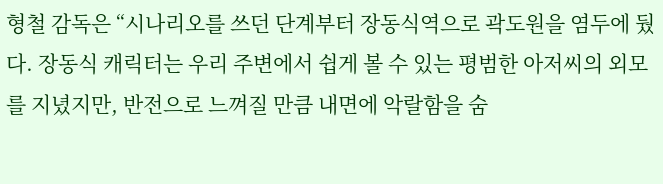형철 감독은 “시나리오를 쓰던 단계부터 장동식역으로 곽도원을 염두에 뒀다. 장동식 캐릭터는 우리 주변에서 쉽게 볼 수 있는 평범한 아저씨의 외모를 지녔지만, 반전으로 느껴질 만큼 내면에 악랄함을 숨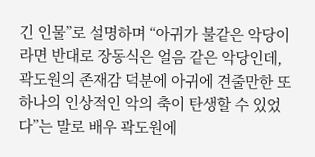긴 인물”로 설명하며 “아귀가 불같은 악당이라면 반대로 장동식은 얼음 같은 악당인데, 곽도원의 존재감 덕분에 아귀에 견줄만한 또 하나의 인상적인 악의 축이 탄생할 수 있었다”는 말로 배우 곽도원에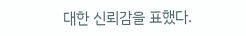대한 신뢰감을 표했다.